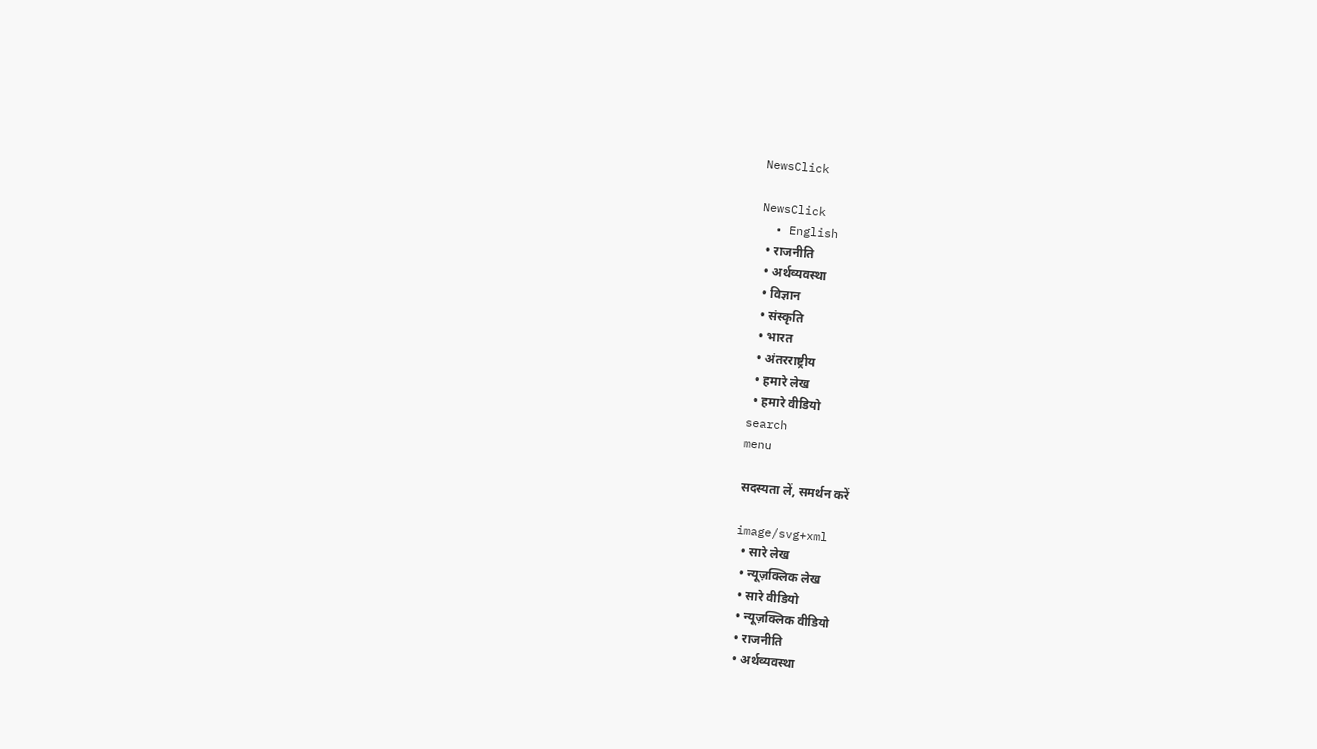NewsClick

NewsClick
  • English
  • राजनीति
  • अर्थव्यवस्था
  • विज्ञान
  • संस्कृति
  • भारत
  • अंतरराष्ट्रीय
  • हमारे लेख
  • हमारे वीडियो
search
menu

सदस्यता लें, समर्थन करें

image/svg+xml
  • सारे लेख
  • न्यूज़क्लिक लेख
  • सारे वीडियो
  • न्यूज़क्लिक वीडियो
  • राजनीति
  • अर्थव्यवस्था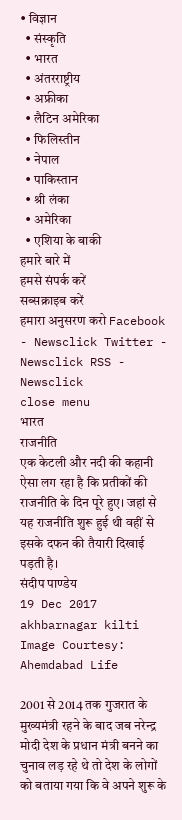• विज्ञान
  • संस्कृति
  • भारत
  • अंतरराष्ट्रीय
  • अफ्रीका
  • लैटिन अमेरिका
  • फिलिस्तीन
  • नेपाल
  • पाकिस्तान
  • श्री लंका
  • अमेरिका
  • एशिया के बाकी
हमारे बारे में
हमसे संपर्क करें
सब्सक्राइब करें
हमारा अनुसरण करो Facebook - Newsclick Twitter - Newsclick RSS - Newsclick
close menu
भारत
राजनीति
एक केटली और नदी की कहानी
ऐसा लग रहा है कि प्रतीकों की राजनीति के दिन पूरे हुए। जहां से यह राजनीति शुरू हुई थी वहीं से इसके दफन की तैयारी दिखाई पड़ती है।
संदीप पाण्डेय
19 Dec 2017
akhbarnagar kilti
Image Courtesy: Ahemdabad Life

2001 से 2014 तक गुजरात के मुख्यमंत्री रहने के बाद जब नरेन्द्र मोदी देश के प्रधान मंत्री बनने का चुनाव लड़ रहे थे तो देश के लोगों को बताया गया कि वे अपने शुरू के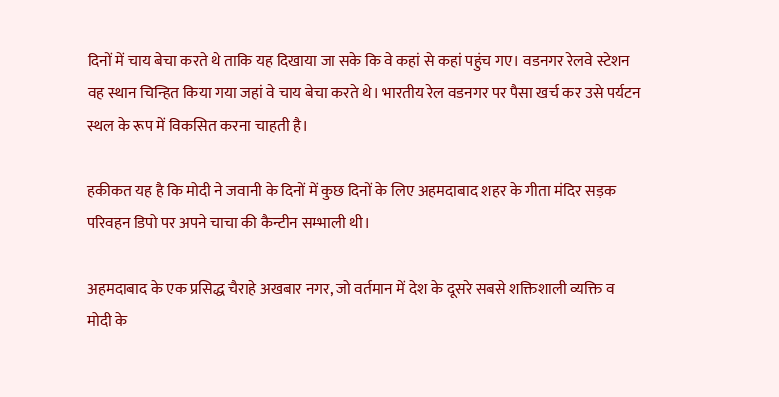दिनों में चाय बेचा करते थे ताकि यह दिखाया जा सके कि वे कहां से कहां पहुंच गए। वडनगर रेलवे स्टेशन वह स्थान चिन्हित किया गया जहां वे चाय बेचा करते थे। भारतीय रेल वडनगर पर पैसा खर्च कर उसे पर्यटन स्थल के रूप में विकसित करना चाहती है।

हकीकत यह है कि मोदी ने जवानी के दिनों में कुछ दिनों के लिए अहमदाबाद शहर के गीता मंदिर सड़क परिवहन डिपो पर अपने चाचा की कैन्टीन सम्भाली थी।

अहमदाबाद के एक प्रसिद्ध चैराहे अखबार नगर, जो वर्तमान में देश के दूसरे सबसे शक्तिशाली व्यक्ति व मोदी के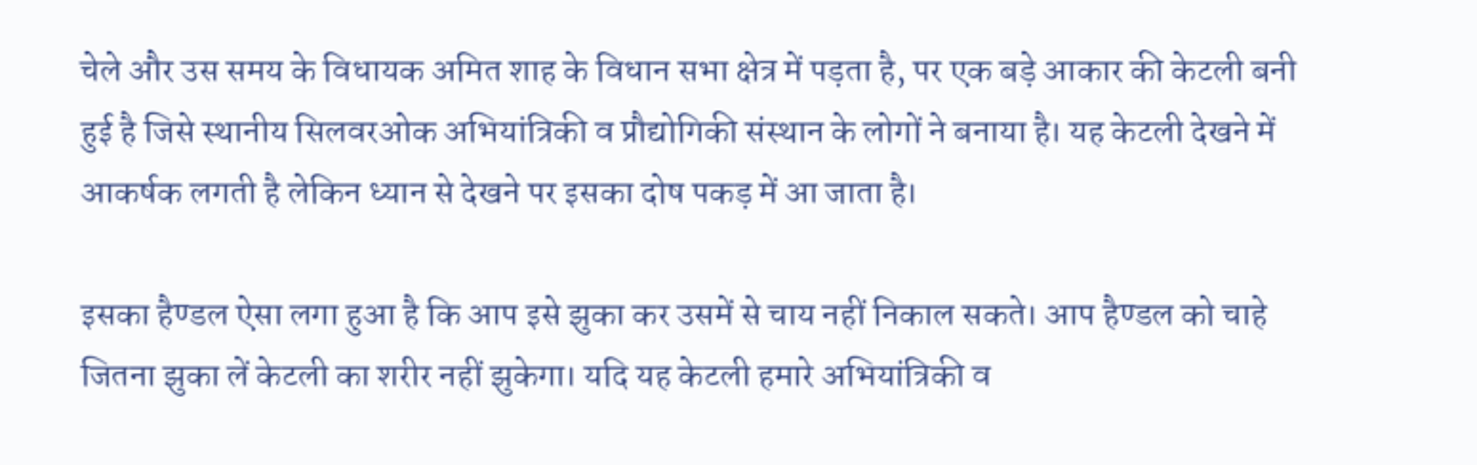चेले और उस समय के विधायक अमित शाह के विधान सभा क्षेत्र में पड़ता है, पर एक बड़े आकार की केटली बनी हुई है जिसे स्थानीय सिलवरओक अभियांत्रिकी व प्रौद्योगिकी संस्थान के लोगों ने बनाया है। यह केटली देखने में आकर्षक लगती है लेकिन ध्यान से देखने पर इसका दोष पकड़ में आ जाता है।

इसका हैण्डल ऐसा लगा हुआ है कि आप इसे झुका कर उसमें से चाय नहीं निकाल सकते। आप हैण्डल को चाहे जितना झुका लें केटली का शरीर नहीं झुकेगा। यदि यह केटली हमारे अभियांत्रिकी व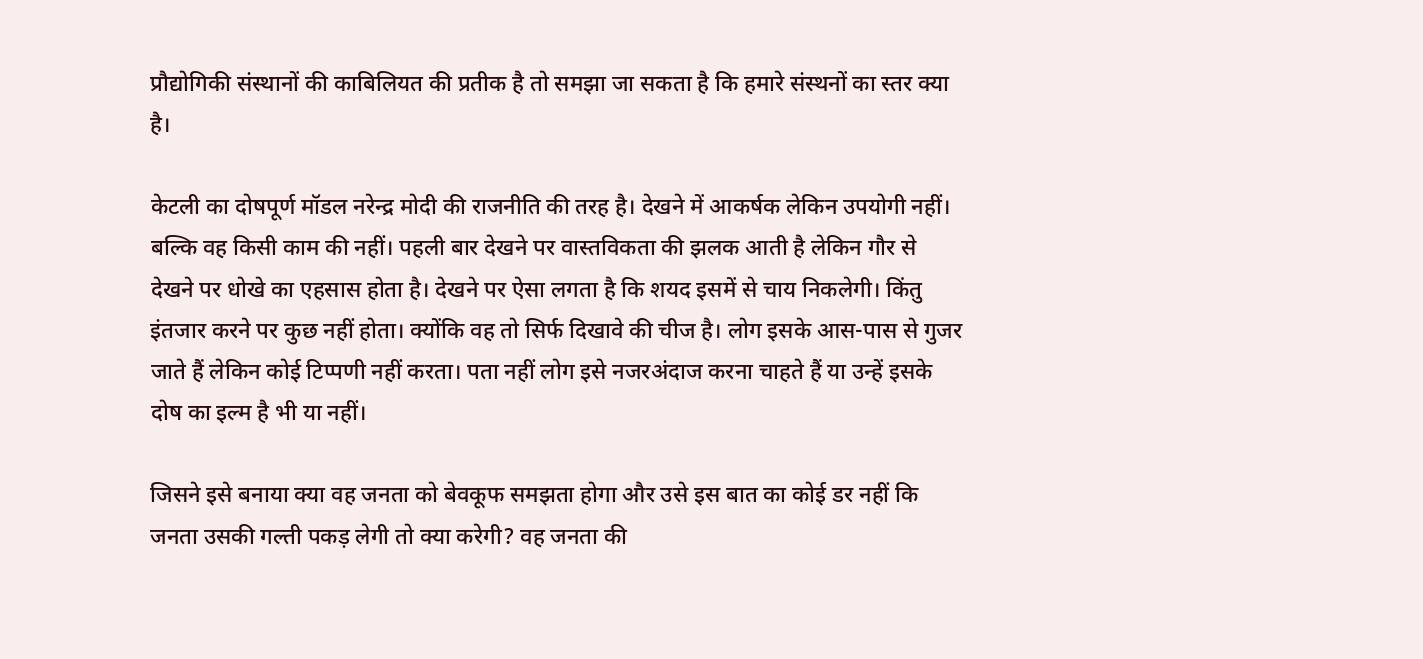प्रौद्योगिकी संस्थानों की काबिलियत की प्रतीक है तो समझा जा सकता है कि हमारे संस्थनों का स्तर क्या है।

केटली का दोषपूर्ण मॉडल नरेन्द्र मोदी की राजनीति की तरह है। देखने में आकर्षक लेकिन उपयोगी नहीं। बल्कि वह किसी काम की नहीं। पहली बार देखने पर वास्तविकता की झलक आती है लेकिन गौर से देखने पर धोखे का एहसास होता है। देखने पर ऐसा लगता है कि शयद इसमें से चाय निकलेगी। किंतु इंतजार करने पर कुछ नहीं होता। क्योंकि वह तो सिर्फ दिखावे की चीज है। लोग इसके आस-पास से गुजर जाते हैं लेकिन कोई टिप्पणी नहीं करता। पता नहीं लोग इसे नजरअंदाज करना चाहते हैं या उन्हें इसके दोष का इल्म है भी या नहीं।

जिसने इसे बनाया क्या वह जनता को बेवकूफ समझता होगा और उसे इस बात का कोई डर नहीं कि जनता उसकी गल्ती पकड़ लेगी तो क्या करेगी? वह जनता की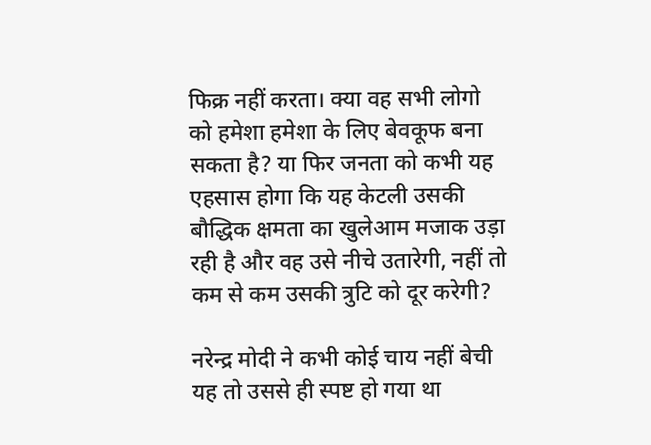फिक्र नहीं करता। क्या वह सभी लोगो को हमेशा हमेशा के लिए बेवकूफ बना सकता है? या फिर जनता को कभी यह एहसास होगा कि यह केटली उसकी बौद्धिक क्षमता का खुलेआम मजाक उड़ा रही है और वह उसे नीचे उतारेगी, नहीं तो कम से कम उसकी त्रुटि को दूर करेगी?

नरेन्द्र मोदी ने कभी कोई चाय नहीं बेची यह तो उससे ही स्पष्ट हो गया था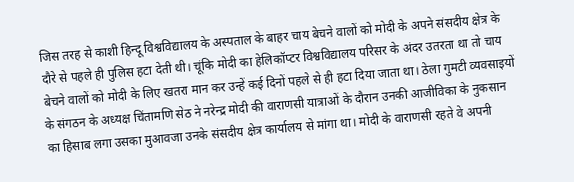जिस तरह से काशी हिन्दू विश्वविद्यालय के अस्पताल के बाहर चाय बेचने वालों को मोदी के अपने संसदीय क्षेत्र के दौरे से पहले ही पुलिस हटा देती थी। चूंकि मोदी का हेलिकॉप्टर विश्वविद्यालय परिसर के अंदर उतरता था तो चाय बेचने वालों को मोदी के लिए खतरा मान कर उन्हें कई दिनों पहले से ही हटा दिया जाता था। ठेला गुमटी व्यवसाइयों के संगठन के अध्यक्ष चिंतामणि सेठ ने नरेन्द्र मोदी की वाराणसी यात्राओं के दौरान उनकी आजीविका के नुकसान का हिसाब लगा उसका मुआवजा उनके संसदीय क्षेत्र कार्यालय से मांगा था। मोदी के वाराणसी रहते वे अपनी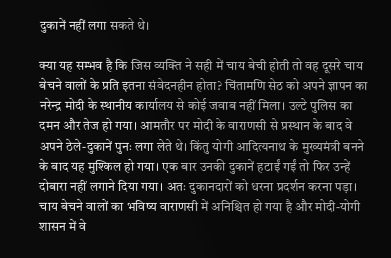दुकानें नहीं लगा सकते थे।

क्या यह सम्भव है कि जिस व्यक्ति ने सही में चाय बेची होती तो वह दूसरे चाय बेचने वालों के प्रति इतना संवेदनहीन होता? चिंतामणि सेठ को अपने ज्ञापन का नरेन्द्र मोदी के स्थानीय कार्यालय से कोई जवाब नहीं मिला। उल्टे पुलिस का दमन और तेज हो गया। आमतौर पर मोदी के वाराणसी से प्रस्थान के बाद वे अपने ठेले-दुकानें पुनः लगा लेते थे। किंतु योगी आदित्यनाथ के मुख्यमंत्री बनने के बाद यह मुश्किल हो गया। एक बार उनकी दुकानें हटाईं गईं तो फिर उन्हें दोबारा नहीं लगाने दिया गया। अतः दुकानदारों को धरना प्रदर्शन करना पड़ा। चाय बेचने वालों का भविष्य वाराणसी में अनिश्चित हो गया है और मोदी-योगी शासन में वे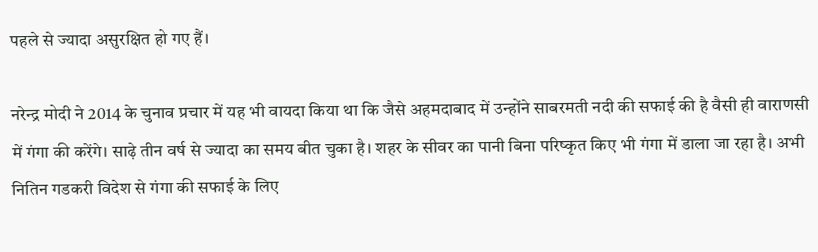पहले से ज्यादा असुरक्षित हो गए हैं।

नरेन्द्र मोदी ने 2014 के चुनाव प्रचार में यह भी वायदा किया था कि जैसे अहमदाबाद में उन्होंने साबरमती नदी की सफाई की है वैसी ही वाराणसी में गंगा की करेंगे। साढ़े तीन वर्ष से ज्यादा का समय बीत चुका है। शहर के सीवर का पानी बिना परिष्कृत किए भी गंगा में डाला जा रहा है। अभी नितिन गडकरी विदेश से गंगा की सफाई के लिए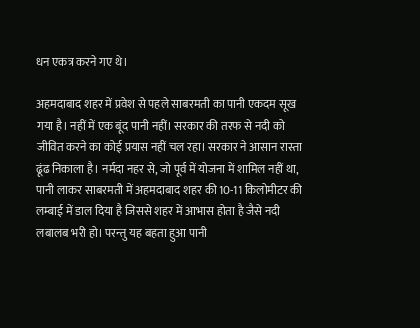धन एकत्र करने गए थे।

अहमदाबाद शहर में प्रवेश से पहले साबरमती का पानी एकदम सूख गया है। नहीं में एक बूंद पानी नहीं। सरकार की तरफ से नदी को जीवित करने का कोई प्रयास नहीं चल रहा। सरकार ने आसान रास्ता ढूंढ निकाला है। नर्मदा नहर से, जो पूर्व में योजना में शामिल नहीं था, पानी लाकर साबरमती में अहमदाबाद शहर की 10-11 किलोमीटर की लम्बाई में डाल दिया है जिससे शहर में आभास होता है जैसे नदी लबालब भरी हो। परन्तु यह बहता हुआ पानी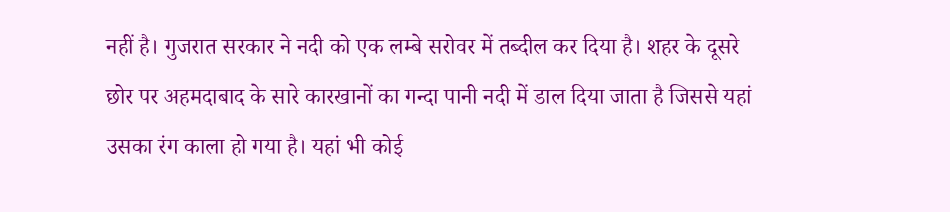नहीं है। गुजरात सरकार ने नदी को एक लम्बे सरोवर में तब्दील कर दिया है। शहर के दूसरे छोर पर अहमदाबाद के सारे कारखानों का गन्दा पानी नदी में डाल दिया जाता है जिससे यहां उसका रंग काला हो गया है। यहां भी कोई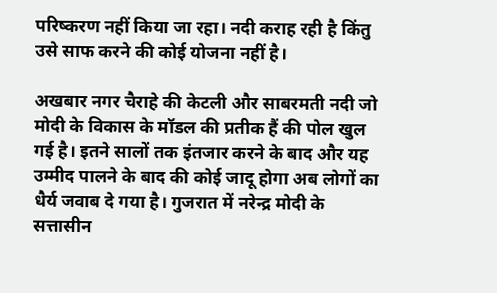परिष्करण नहीं किया जा रहा। नदी कराह रही है किंतु उसे साफ करने की कोई योजना नहीं है।

अखबार नगर चैराहे की केटली और साबरमती नदी जो मोदी के विकास के मॉडल की प्रतीक हैं की पोल खुल गई है। इतने सालों तक इंतजार करने के बाद और यह उम्मीद पालने के बाद की कोई जादू होगा अब लोगों का धैर्य जवाब दे गया है। गुजरात में नरेन्द्र मोदी के सत्तासीन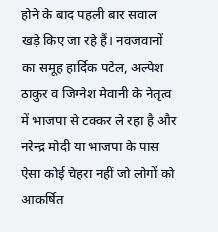होने के बाद पहली बार सवाल खड़े किए जा रहे हैं। नवजवानों का समूह हार्दिक पटेल, अल्पेश ठाकुर व जिग्नेश मेवानी के नेतृत्व में भाजपा से टक्कर ले रहा है और नरेन्द्र मोदी या भाजपा के पास ऐसा कोई चेहरा नहीं जो लोगों को आकर्षित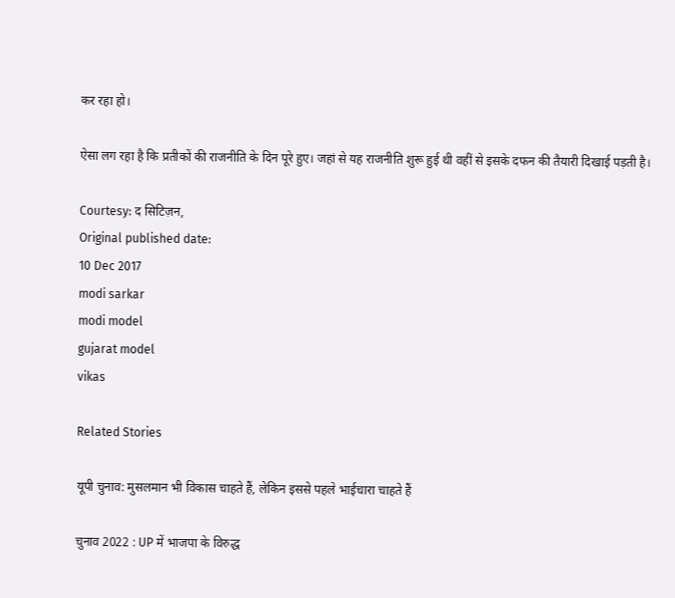कर रहा हो।

ऐसा लग रहा है कि प्रतीकों की राजनीति के दिन पूरे हुए। जहां से यह राजनीति शुरू हुई थी वहीं से इसके दफन की तैयारी दिखाई पड़ती है।

Courtesy: द सिटिज़न,
Original published date:
10 Dec 2017
modi sarkar
modi model
gujarat model
vikas

Related Stories

यूपी चुनाव: मुसलमान भी विकास चाहते हैं, लेकिन इससे पहले भाईचारा चाहते हैं

चुनाव 2022 : UP में भाजपा के विरुद्ध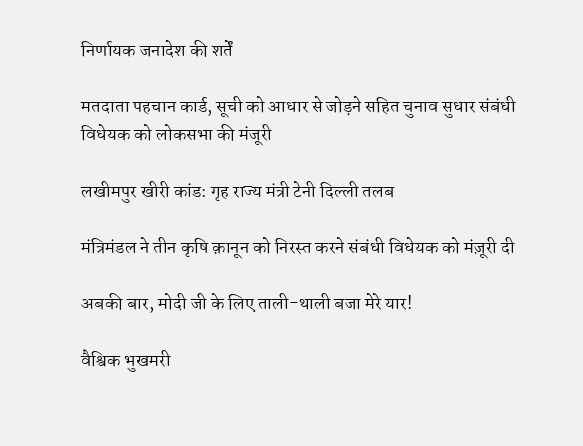निर्णायक जनादेश की शर्तें

मतदाता पहचान कार्ड, सूची को आधार से जोड़ने सहित चुनाव सुधार संबंधी विधेयक को लोकसभा की मंजूरी

लखीमपुर खीरी कांड: गृह राज्य मंत्री टेनी दिल्ली तलब

मंत्रिमंडल ने तीन कृषि क़ानून को निरस्त करने संबंधी विधेयक को मंज़ूरी दी

अबकी बार, मोदी जी के लिए ताली-थाली बजा मेरे यार!

वैश्विक भुखमरी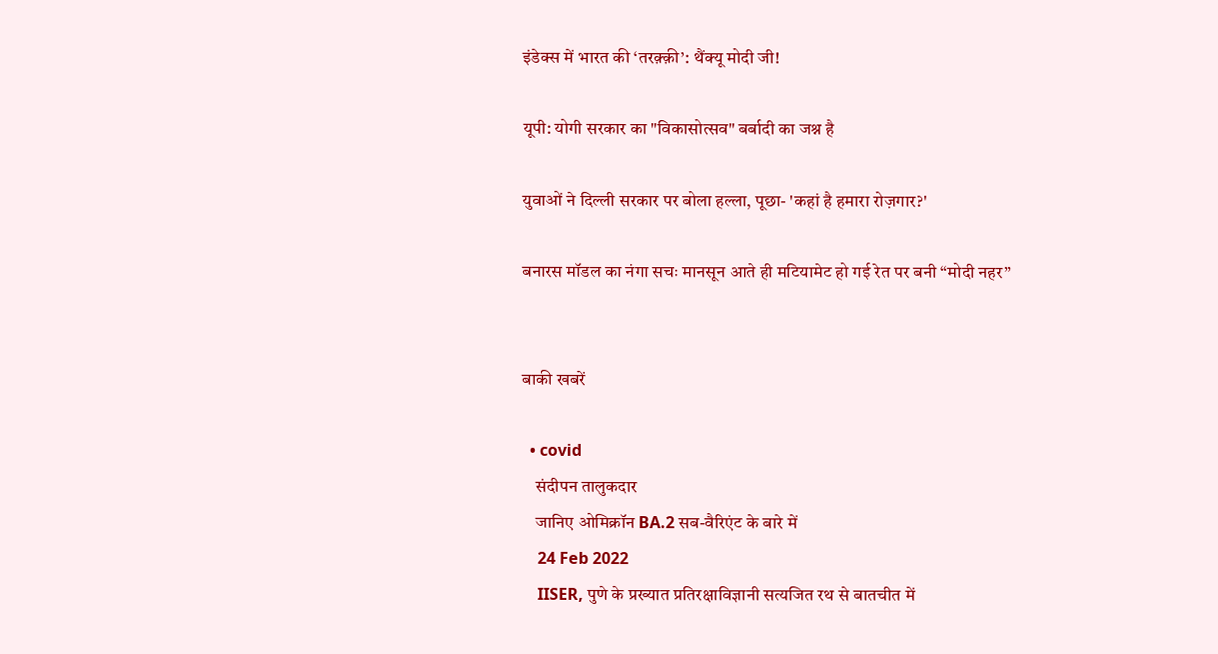इंडेक्स में भारत की ‘तरक़्क़ी’: थैंक्यू मोदी जी!

यूपी: योगी सरकार का "विकासोत्सव" बर्बादी का जश्न है

युवाओं ने दिल्ली सरकार पर बोला हल्ला, पूछा- 'कहां है हमारा रोज़गार?'

बनारस मॉडल का नंगा सचः मानसून आते ही मटियामेट हो गई रेत पर बनी “मोदी नहर”


बाकी खबरें

  • covid
    संदीपन तालुकदार
    जानिए ओमिक्रॉन BA.2 सब-वैरिएंट के बारे में
    24 Feb 2022
    IISER, पुणे के प्रख्यात प्रतिरक्षाविज्ञानी सत्यजित रथ से बातचीत में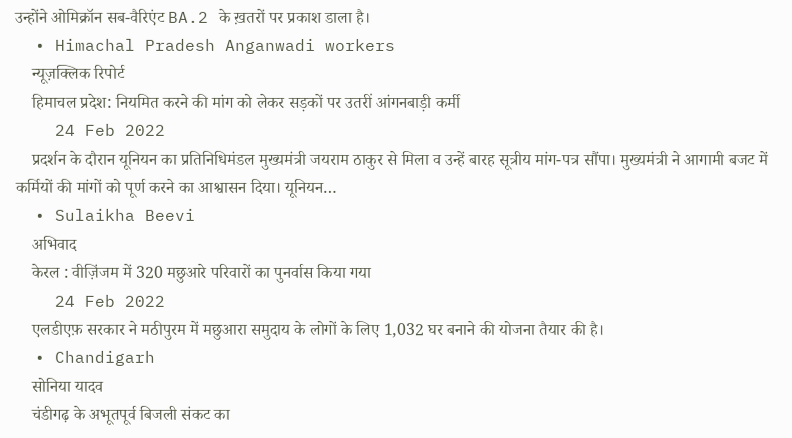उन्होंने ओमिक्रॉन सब-वैरिएंट BA.2 के ख़तरों पर प्रकाश डाला है।
  • Himachal Pradesh Anganwadi workers
    न्यूज़क्लिक रिपोर्ट
    हिमाचल प्रदेश: नियमित करने की मांग को लेकर सड़कों पर उतरीं आंगनबाड़ी कर्मी
    24 Feb 2022
    प्रदर्शन के दौरान यूनियन का प्रतिनिधिमंडल मुख्यमंत्री जयराम ठाकुर से मिला व उन्हें बारह सूत्रीय मांग-पत्र सौंपा। मुख्यमंत्री ने आगामी बजट में कर्मियों की मांगों को पूर्ण करने का आश्वासन दिया। यूनियन…
  • Sulaikha Beevi
    अभिवाद
    केरल : वीज़िंजम में 320 मछुआरे परिवारों का पुनर्वास किया गया
    24 Feb 2022
    एलडीएफ़ सरकार ने मठीपुरम में मछुआरा समुदाय के लोगों के लिए 1,032 घर बनाने की योजना तैयार की है।
  • Chandigarh
    सोनिया यादव
    चंडीगढ़ के अभूतपूर्व बिजली संकट का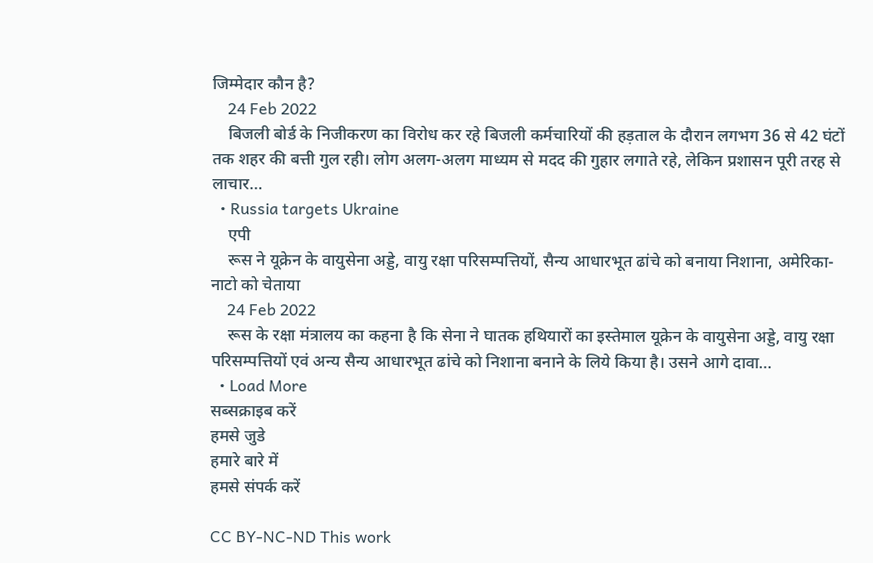जिम्मेदार कौन है?
    24 Feb 2022
    बिजली बोर्ड के निजीकरण का विरोध कर रहे बिजली कर्मचारियों की हड़ताल के दौरान लगभग 36 से 42 घंटों तक शहर की बत्ती गुल रही। लोग अलग-अलग माध्यम से मदद की गुहार लगाते रहे, लेकिन प्रशासन पूरी तरह से लाचार…
  • Russia targets Ukraine
    एपी
    रूस ने यूक्रेन के वायुसेना अड्डे, वायु रक्षा परिसम्पत्तियों, सैन्य आधारभूत ढांचे को बनाया निशाना, अमेरिका-नाटो को चेताया
    24 Feb 2022
    रूस के रक्षा मंत्रालय का कहना है कि सेना ने घातक हथियारों का इस्तेमाल यूक्रेन के वायुसेना अड्डे, वायु रक्षा परिसम्पत्तियों एवं अन्य सैन्य आधारभूत ढांचे को निशाना बनाने के लिये किया है। उसने आगे दावा…
  • Load More
सब्सक्राइब करें
हमसे जुडे
हमारे बारे में
हमसे संपर्क करें

CC BY-NC-ND This work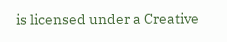is licensed under a Creative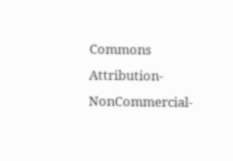Commons Attribution-NonCommercial-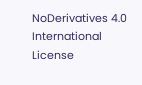NoDerivatives 4.0 International License